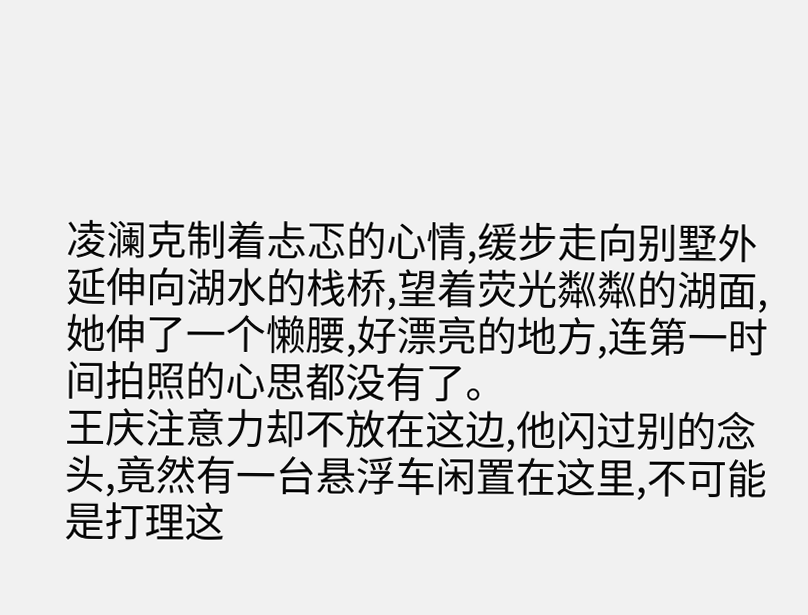凌澜克制着忐忑的心情,缓步走向别墅外延伸向湖水的栈桥,望着荧光粼粼的湖面,她伸了一个懒腰,好漂亮的地方,连第一时间拍照的心思都没有了。
王庆注意力却不放在这边,他闪过别的念头,竟然有一台悬浮车闲置在这里,不可能是打理这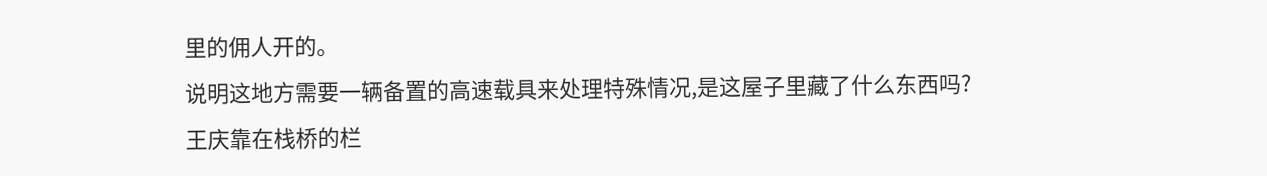里的佣人开的。
说明这地方需要一辆备置的高速载具来处理特殊情况,是这屋子里藏了什么东西吗?
王庆靠在栈桥的栏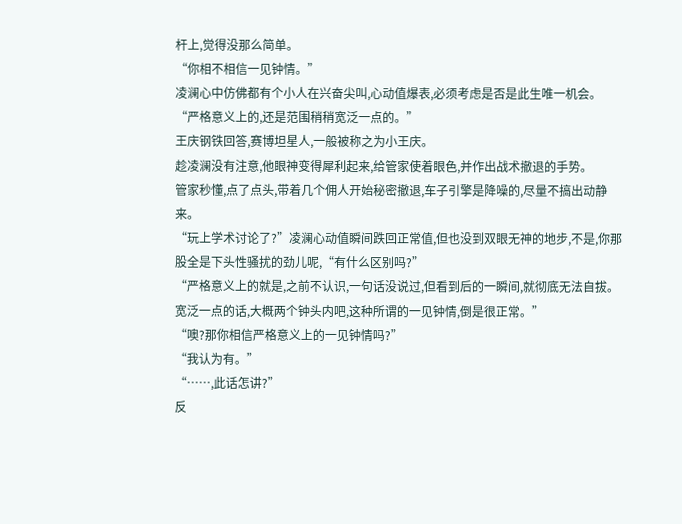杆上,觉得没那么简单。
“你相不相信一见钟情。”
凌澜心中仿佛都有个小人在兴奋尖叫,心动值爆表,必须考虑是否是此生唯一机会。
“严格意义上的,还是范围稍稍宽泛一点的。”
王庆钢铁回答,赛博坦星人,一般被称之为小王庆。
趁凌澜没有注意,他眼神变得犀利起来,给管家使着眼色,并作出战术撤退的手势。
管家秒懂,点了点头,带着几个佣人开始秘密撤退,车子引擎是降噪的,尽量不搞出动静来。
“玩上学术讨论了?”凌澜心动值瞬间跌回正常值,但也没到双眼无神的地步,不是,你那股全是下头性骚扰的劲儿呢,“有什么区别吗?”
“严格意义上的就是,之前不认识,一句话没说过,但看到后的一瞬间,就彻底无法自拔。宽泛一点的话,大概两个钟头内吧,这种所谓的一见钟情,倒是很正常。”
“噢?那你相信严格意义上的一见钟情吗?”
“我认为有。”
“……,此话怎讲?”
反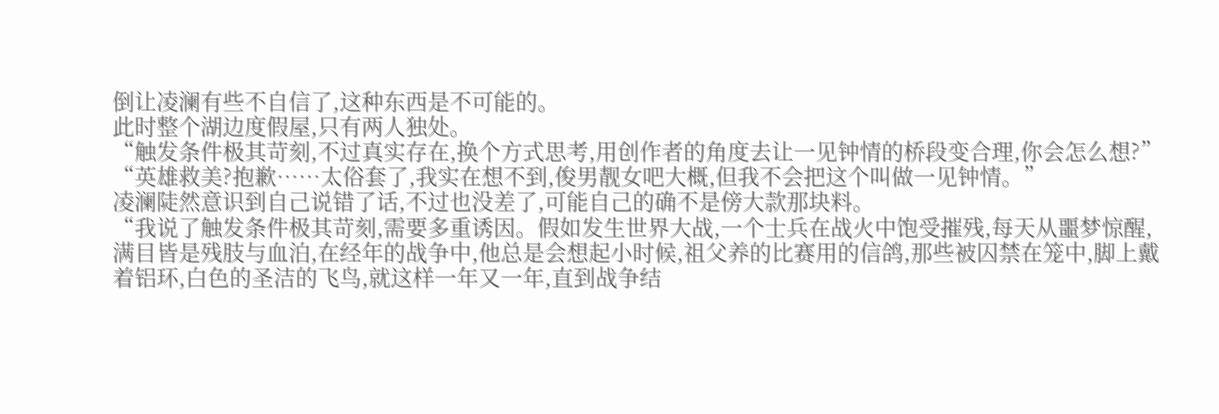倒让凌澜有些不自信了,这种东西是不可能的。
此时整个湖边度假屋,只有两人独处。
“触发条件极其苛刻,不过真实存在,换个方式思考,用创作者的角度去让一见钟情的桥段变合理,你会怎么想?”
“英雄救美?抱歉……太俗套了,我实在想不到,俊男靓女吧大概,但我不会把这个叫做一见钟情。”
凌澜陡然意识到自己说错了话,不过也没差了,可能自己的确不是傍大款那块料。
“我说了触发条件极其苛刻,需要多重诱因。假如发生世界大战,一个士兵在战火中饱受摧残,每天从噩梦惊醒,满目皆是残肢与血泊,在经年的战争中,他总是会想起小时候,祖父养的比赛用的信鸽,那些被囚禁在笼中,脚上戴着铝环,白色的圣洁的飞鸟,就这样一年又一年,直到战争结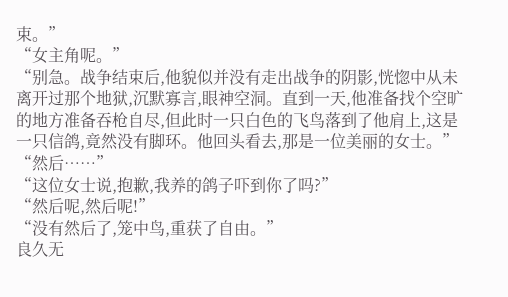束。”
“女主角呢。”
“别急。战争结束后,他貌似并没有走出战争的阴影,恍惚中从未离开过那个地狱,沉默寡言,眼神空洞。直到一天,他准备找个空旷的地方准备吞枪自尽,但此时一只白色的飞鸟落到了他肩上,这是一只信鸽,竟然没有脚环。他回头看去,那是一位美丽的女士。”
“然后……”
“这位女士说,抱歉,我养的鸽子吓到你了吗?”
“然后呢,然后呢!”
“没有然后了,笼中鸟,重获了自由。”
良久无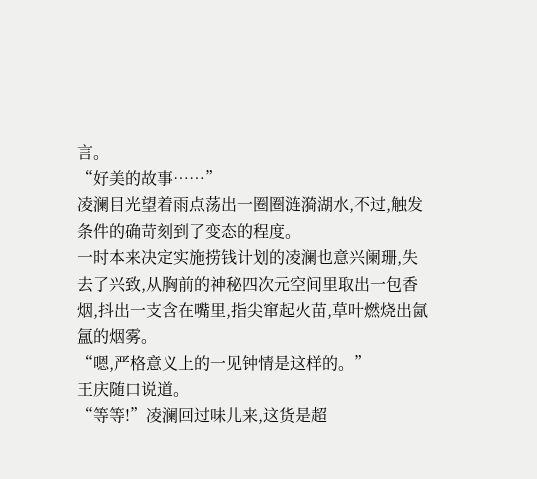言。
“好美的故事……”
凌澜目光望着雨点荡出一圈圈涟漪湖水,不过,触发条件的确苛刻到了变态的程度。
一时本来决定实施捞钱计划的凌澜也意兴阑珊,失去了兴致,从胸前的神秘四次元空间里取出一包香烟,抖出一支含在嘴里,指尖窜起火苗,草叶燃烧出氤氲的烟雾。
“嗯,严格意义上的一见钟情是这样的。”
王庆随口说道。
“等等!”凌澜回过味儿来,这货是超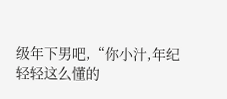级年下男吧,“你小汁,年纪轻轻这么懂的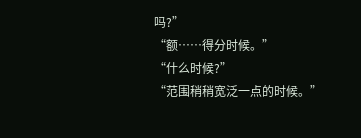吗?”
“额……得分时候。”
“什么时候?”
“范围稍稍宽泛一点的时候。”